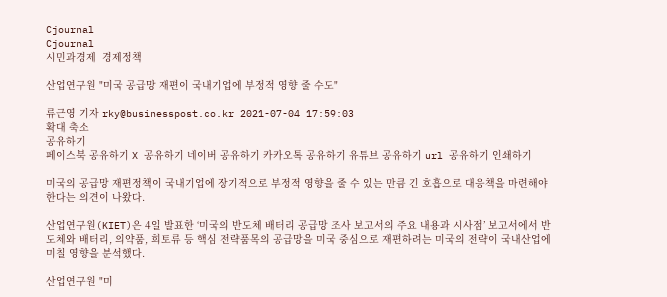Cjournal
Cjournal
시민과경제  경제정책

산업연구원 "미국 공급망 재편이 국내기업에 부정적 영향 줄 수도"

류근영 기자 rky@businesspost.co.kr 2021-07-04 17:59:03
확대 축소
공유하기
페이스북 공유하기 X 공유하기 네이버 공유하기 카카오톡 공유하기 유튜브 공유하기 url 공유하기 인쇄하기

미국의 공급망 재편정책이 국내기업에 장기적으로 부정적 영향을 줄 수 있는 만큼 긴 호흡으로 대응책을 마련해야 한다는 의견이 나왔다.

산업연구원(KIET)은 4일 발표한 ‘미국의 반도체 배터리 공급망 조사 보고서의 주요 내용과 시사점’ 보고서에서 반도체와 배터리, 의약품, 희토류 등 핵심 전략품목의 공급망을 미국 중심으로 재편하려는 미국의 전략이 국내산업에 미칠 영향을 분석했다.

산업연구원 "미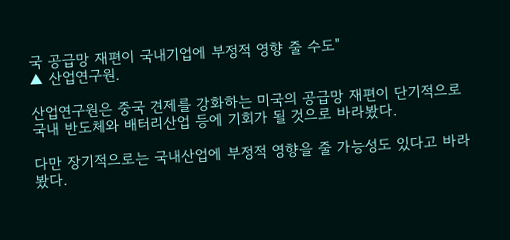국 공급망 재편이 국내기업에 부정적 영향 줄 수도"
▲ 산업연구원.

산업연구원은 중국 견제를 강화하는 미국의 공급망 재편이 단기적으로 국내 반도체와 배터리산업 등에 기회가 될 것으로 바라봤다.

다만 장기적으로는 국내산업에 부정적 영향을 줄 가능성도 있다고 바라봤다.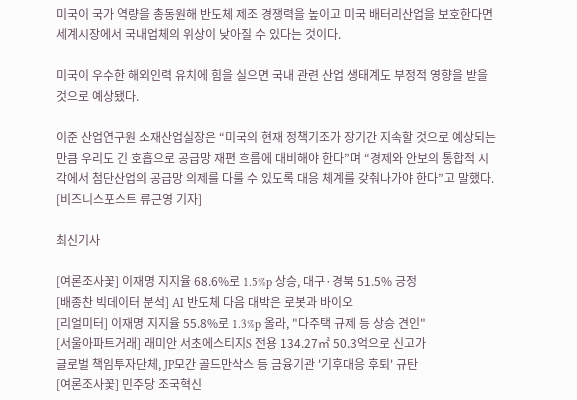미국이 국가 역량을 총동원해 반도체 제조 경쟁력을 높이고 미국 배터리산업을 보호한다면 세계시장에서 국내업체의 위상이 낮아질 수 있다는 것이다.

미국이 우수한 해외인력 유치에 힘을 실으면 국내 관련 산업 생태계도 부정적 영향을 받을 것으로 예상됐다.

이준 산업연구원 소재산업실장은 “미국의 현재 정책기조가 장기간 지속할 것으로 예상되는 만큼 우리도 긴 호흡으로 공급망 재편 흐름에 대비해야 한다”며 “경제와 안보의 통합적 시각에서 첨단산업의 공급망 의제를 다룰 수 있도록 대응 체계를 갖춰나가야 한다”고 말했다. [비즈니스포스트 류근영 기자]

최신기사

[여론조사꽃] 이재명 지지율 68.6%로 1.5%p 상승, 대구·경북 51.5% 긍정
[배종찬 빅데이터 분석] AI 반도체 다음 대박은 로봇과 바이오
[리얼미터] 이재명 지지율 55.8%로 1.3%p 올라, "다주택 규제 등 상승 견인"
[서울아파트거래] 래미안 서초에스티지S 전용 134.27㎡ 50.3억으로 신고가
글로벌 책임투자단체, JP모간 골드만삭스 등 금융기관 '기후대응 후퇴' 규탄
[여론조사꽃] 민주당 조국혁신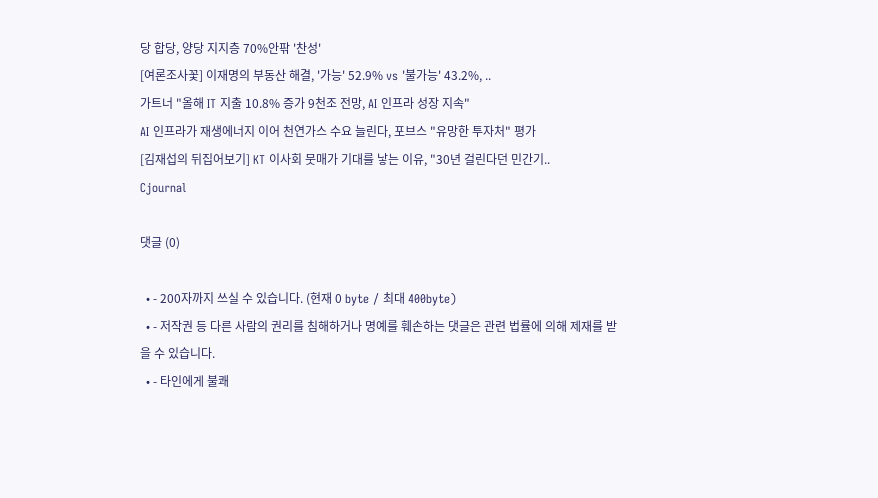당 합당, 양당 지지층 70%안팎 '찬성'
[여론조사꽃] 이재명의 부동산 해결, '가능' 52.9% vs '불가능' 43.2%, ..
가트너 "올해 IT 지출 10.8% 증가 9천조 전망, AI 인프라 성장 지속"
AI 인프라가 재생에너지 이어 천연가스 수요 늘린다, 포브스 "유망한 투자처" 평가
[김재섭의 뒤집어보기] KT 이사회 뭇매가 기대를 낳는 이유, "30년 걸린다던 민간기..
Cjournal

댓글 (0)

  • - 200자까지 쓰실 수 있습니다. (현재 0 byte / 최대 400byte)
  • - 저작권 등 다른 사람의 권리를 침해하거나 명예를 훼손하는 댓글은 관련 법률에 의해 제재를 받을 수 있습니다.
  • - 타인에게 불쾌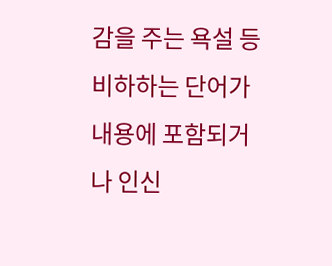감을 주는 욕설 등 비하하는 단어가 내용에 포함되거나 인신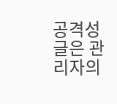공격성 글은 관리자의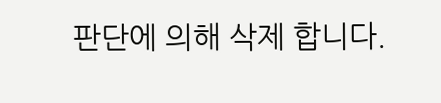판단에 의해 삭제 합니다.